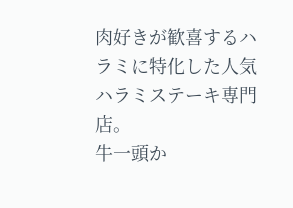肉好きが歓喜するハラミに特化した人気ハラミステーキ専門店。
牛一頭か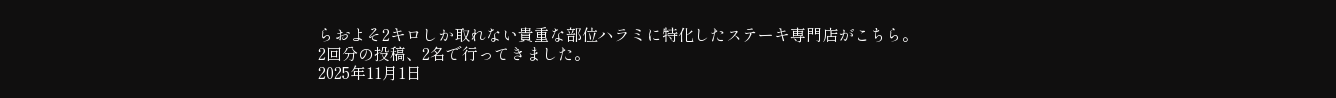らおよそ2キロしか取れない貴重な部位ハラミに特化したステーキ専門店がこちら。
2回分の投稿、2名で行ってきました。
2025年11月1日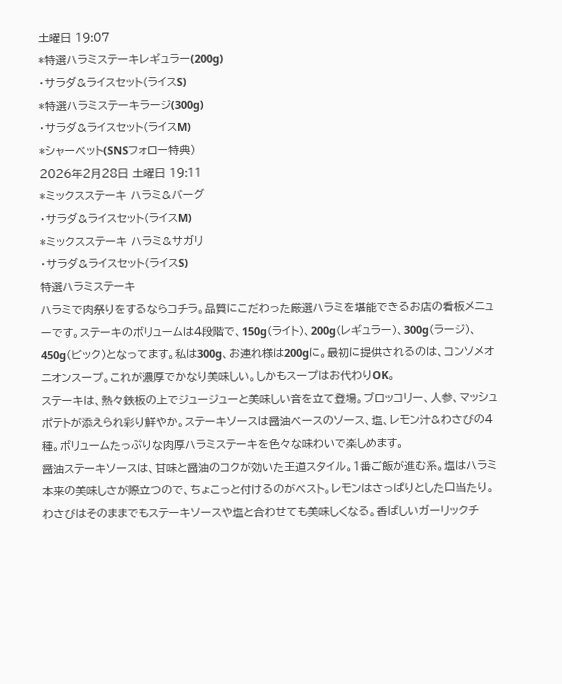土曜日 19:07
*特選ハラミステーキレギュラー(200g)
・サラダ&ライスセット(ライスS)
*特選ハラミステーキラージ(300g)
・サラダ&ライスセット(ライスM)
*シャーベット(SNSフォロー特典)
2026年2月28日 土曜日 19:11
*ミックスステーキ ハラミ&バーグ
・サラダ&ライスセット(ライスM)
*ミックスステーキ ハラミ&サガリ
・サラダ&ライスセット(ライスS)
特選ハラミステーキ
ハラミで肉祭りをするならコチラ。品質にこだわった厳選ハラミを堪能できるお店の看板メニューです。ステーキのボリュームは4段階で、150g(ライト)、200g(レギュラー)、300g(ラージ)、450g(ビック)となってます。私は300g、お連れ様は200gに。最初に提供されるのは、コンソメオニオンスープ。これが濃厚でかなり美味しい。しかもスープはお代わりOK。
ステーキは、熱々鉄板の上でジュージューと美味しい音を立て登場。ブロッコリー、人参、マッシュポテトが添えられ彩り鮮やか。ステーキソースは醤油ベースのソース、塩、レモン汁&わさびの4種。ボリュームたっぷりな肉厚ハラミステーキを色々な味わいで楽しめます。
醤油ステーキソースは、甘味と醤油のコクが効いた王道スタイル。1番ご飯が進む系。塩はハラミ本来の美味しさが際立つので、ちょこっと付けるのがベスト。レモンはさっぱりとした口当たり。わさびはそのままでもステーキソースや塩と合わせても美味しくなる。香ばしいガーリックチ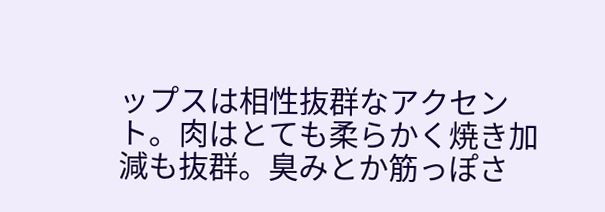ップスは相性抜群なアクセント。肉はとても柔らかく焼き加減も抜群。臭みとか筋っぽさ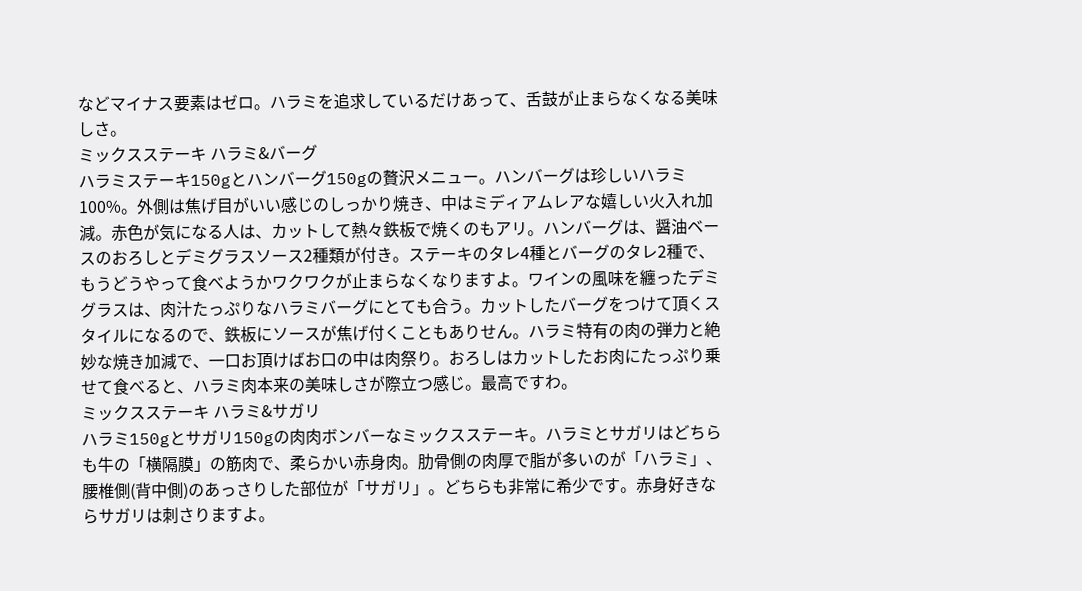などマイナス要素はゼロ。ハラミを追求しているだけあって、舌鼓が止まらなくなる美味しさ。
ミックスステーキ ハラミ&バーグ
ハラミステーキ150gとハンバーグ150gの贅沢メニュー。ハンバーグは珍しいハラミ100%。外側は焦げ目がいい感じのしっかり焼き、中はミディアムレアな嬉しい火入れ加減。赤色が気になる人は、カットして熱々鉄板で焼くのもアリ。ハンバーグは、醤油ベースのおろしとデミグラスソース2種類が付き。ステーキのタレ4種とバーグのタレ2種で、もうどうやって食べようかワクワクが止まらなくなりますよ。ワインの風味を纏ったデミグラスは、肉汁たっぷりなハラミバーグにとても合う。カットしたバーグをつけて頂くスタイルになるので、鉄板にソースが焦げ付くこともありせん。ハラミ特有の肉の弾力と絶妙な焼き加減で、一口お頂けばお口の中は肉祭り。おろしはカットしたお肉にたっぷり乗せて食べると、ハラミ肉本来の美味しさが際立つ感じ。最高ですわ。
ミックスステーキ ハラミ&サガリ
ハラミ150gとサガリ150gの肉肉ボンバーなミックスステーキ。ハラミとサガリはどちらも牛の「横隔膜」の筋肉で、柔らかい赤身肉。肋骨側の肉厚で脂が多いのが「ハラミ」、腰椎側(背中側)のあっさりした部位が「サガリ」。どちらも非常に希少です。赤身好きならサガリは刺さりますよ。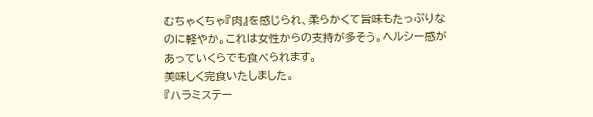むちゃくちゃ『肉』を感じられ、柔らかくて旨味もたっぷりなのに軽やか。これは女性からの支持が多そう。ヘルシー感があっていくらでも食べられます。
美味しく完食いたしました。
『ハラミステー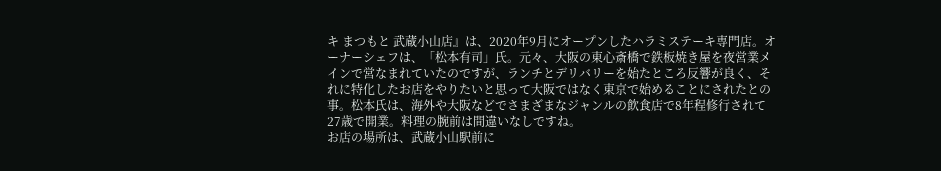キ まつもと 武蔵小山店』は、2020年9月にオープンしたハラミステーキ専門店。オーナーシェフは、「松本有司」氏。元々、大阪の東心斎橋で鉄板焼き屋を夜営業メインで営なまれていたのですが、ランチとデリバリーを始たところ反響が良く、それに特化したお店をやりたいと思って大阪ではなく東京で始めることにされたとの事。松本氏は、海外や大阪などでさまざまなジャンルの飲食店で8年程修行されて27歳で開業。料理の腕前は間違いなしですね。
お店の場所は、武蔵小山駅前に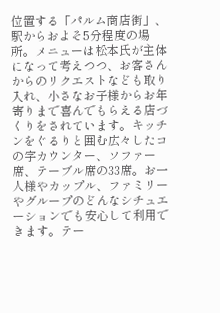位置する「パルム商店街」、駅からおよそ5分程度の場所。メニューは松本氏が主体になって考えつつ、お客さんからのリクエストなども取り入れ、小さなお子様からお年寄りまで喜んでもらえる店づくりをされています。キッチンをぐるりと囲む広々したコの字カウンター、ソファー席、テーブル席の33席。お一人様やカップル、ファミリーやグループのどんなシチュエーションでも安心して利用できます。テー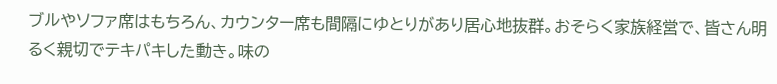ブルやソファ席はもちろん、カウンター席も間隔にゆとりがあり居心地抜群。おそらく家族経営で、皆さん明るく親切でテキパキした動き。味の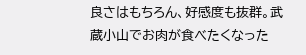良さはもちろん、好感度も抜群。武蔵小山でお肉が食べたくなった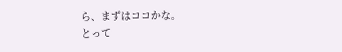ら、まずはココかな。
とって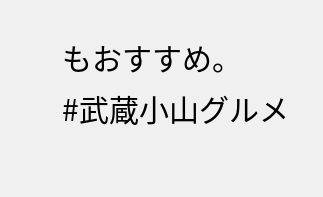もおすすめ。
#武蔵小山グルメ